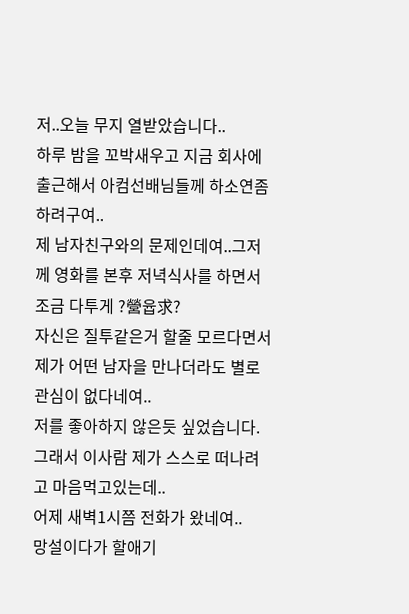저..오늘 무지 열받았습니다..
하루 밤을 꼬박새우고 지금 회사에 출근해서 아컴선배님들께 하소연좀 하려구여..
제 남자친구와의 문제인데여..그저께 영화를 본후 저녁식사를 하면서 조금 다투게 ?營윱求?
자신은 질투같은거 할줄 모르다면서 제가 어떤 남자을 만나더라도 별로 관심이 없다네여..
저를 좋아하지 않은듯 싶었습니다.
그래서 이사람 제가 스스로 떠나려고 마음먹고있는데..
어제 새벽1시쯤 전화가 왔네여..
망설이다가 할애기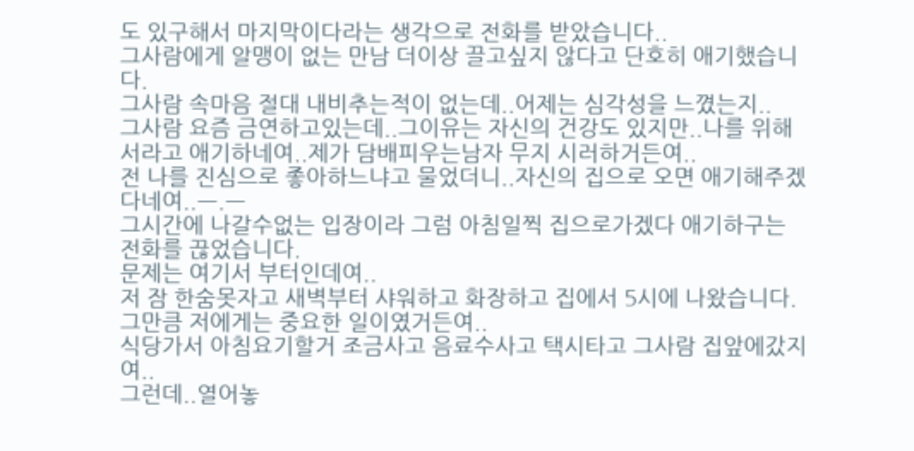도 있구해서 마지막이다라는 생각으로 전화를 받았습니다..
그사람에게 알맹이 없는 만남 더이상 끌고싶지 않다고 단호히 애기했습니다.
그사람 속마음 절대 내비추는적이 없는데..어제는 심각성을 느꼈는지..
그사람 요즘 금연하고있는데..그이유는 자신의 건강도 있지만..나를 위해서라고 애기하네여..제가 담배피우는남자 무지 시러하거든여..
전 나를 진심으로 좋아하느냐고 물었더니..자신의 집으로 오면 애기해주겠다네여..ㅡ.ㅡ
그시간에 나갈수없는 입장이라 그럼 아침일찍 집으로가겠다 애기하구는 전화를 끊었습니다.
문제는 여기서 부터인데여..
저 잠 한숨못자고 새벽부터 샤워하고 화장하고 집에서 5시에 나왔습니다. 그만큼 저에게는 중요한 일이였거든여..
식당가서 아침요기할거 조금사고 음료수사고 택시타고 그사람 집앞에갔지여..
그런데..열어놓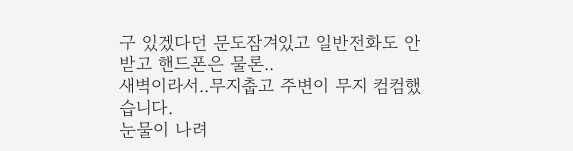구 있겠다던 문도잠겨있고 일반전화도 안받고 핸드폰은 물론..
새벽이라서..무지춥고 주변이 무지 컴컴했습니다.
눈물이 나려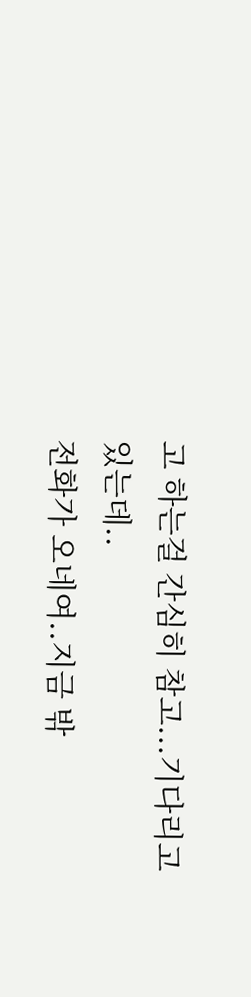고 하는걸 간심히 참고...기다리고있는데..
전화가 오네여..지금 밖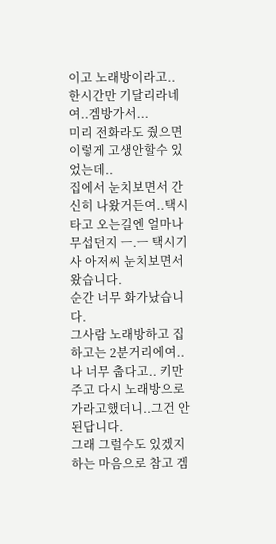이고 노래방이라고..
한시간만 기달리라네여..겜방가서...
미리 전화라도 줬으면 이렇게 고생안할수 있었는데..
집에서 눈치보면서 간신히 나왔거든여..택시타고 오는길엔 얼마나 무섭던지 ㅡ.ㅡ 택시기사 아저씨 눈치보면서 왔습니다.
순간 너무 화가났습니다.
그사람 노래방하고 집하고는 2분거리에여..
나 너무 춥다고.. 키만주고 다시 노래방으로 가라고했더니..그건 안된답니다.
그래 그럴수도 있겠지 하는 마음으로 참고 겜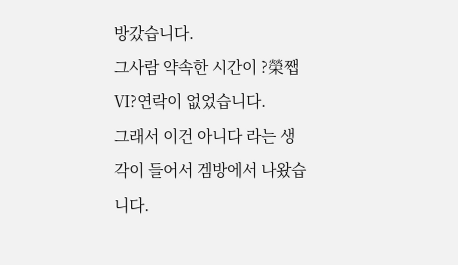방갔습니다.
그사람 약속한 시간이 ?榮쨉Ⅵ?연락이 없었습니다.
그래서 이건 아니다 라는 생각이 들어서 겜방에서 나왔습니다.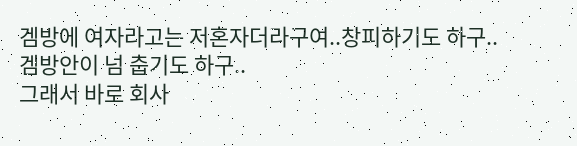겜방에 여자라고는 저혼자더라구여..창피하기도 하구..
겜방안이 넘 춥기도 하구..
그래서 바로 회사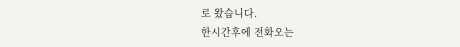로 왔습니다.
한시간후에 전화오는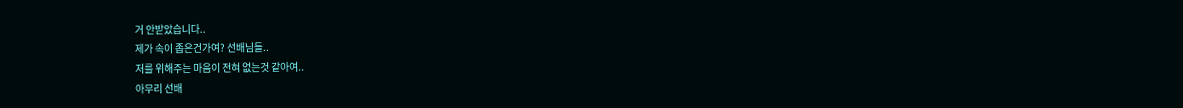거 안받았습니다..
제가 속이 좁은건가여? 선배님들..
저를 위해주는 마음이 전혀 없는것 같아여..
아무리 선배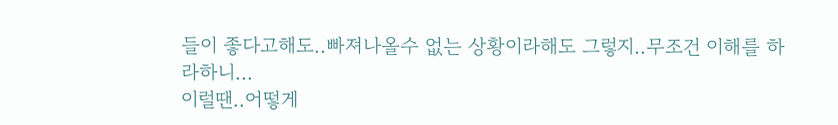들이 좋다고해도..빠져나올수 없는 상황이라해도 그렇지..무조건 이해를 하라하니...
이럴땐..어떻게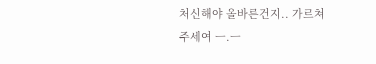처신해야 올바른건지.. 가르쳐 주세여 ㅡ.ㅡ